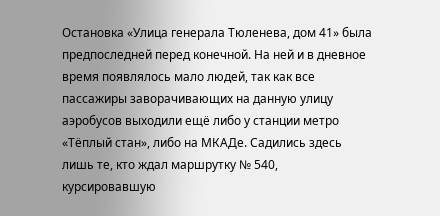Остановка «Улица генерала Тюленева, дом 41» была предпоследней перед конечной. На ней и в дневное время появлялось мало людей, так как все пассажиры заворачивающих на данную улицу аэробусов выходили ещё либо у станции метро «Тёплый стан», либо на МКАДе. Садились здесь лишь те, кто ждал маршрутку № 540, курсировавшую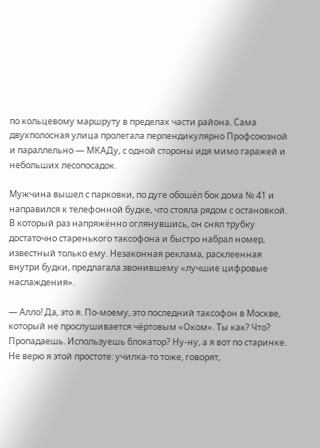по кольцевому маршруту в пределах части района. Сама двухполосная улица пролегала перпендикулярно Профсоюзной и параллельно — МКАДу, с одной стороны идя мимо гаражей и небольших лесопосадок.

Мужчина вышел с парковки, по дуге обошёл бок дома № 41 и направился к телефонной будке, что стояла рядом с остановкой. В который раз напряжённо оглянувшись, он снял трубку достаточно старенького таксофона и быстро набрал номер, известный только ему. Незаконная реклама, расклеенная внутри будки, предлагала звонившему «лучшие цифровые наслаждения».

— Алло! Да, это я. По-моему, это последний таксофон в Москве, который не прослушивается чёртовым «Оком». Ты как? Что? Пропадаешь. Используешь блокатор? Ну-ну, а я вот по старинке. Не верю я этой простоте: училка-то тоже, говорят,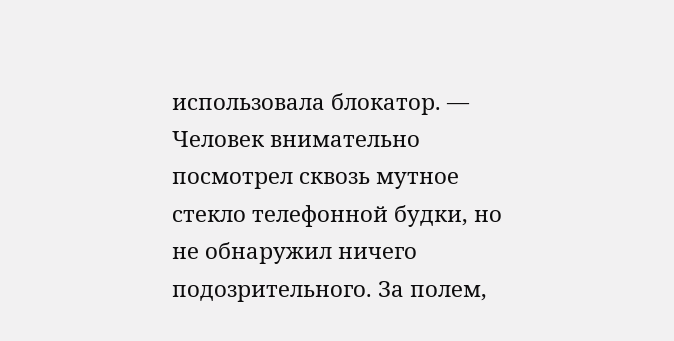использовала блокатор. — Человек внимательно посмотрел сквозь мутное стекло телефонной будки, но не обнаружил ничего подозрительного. За полем,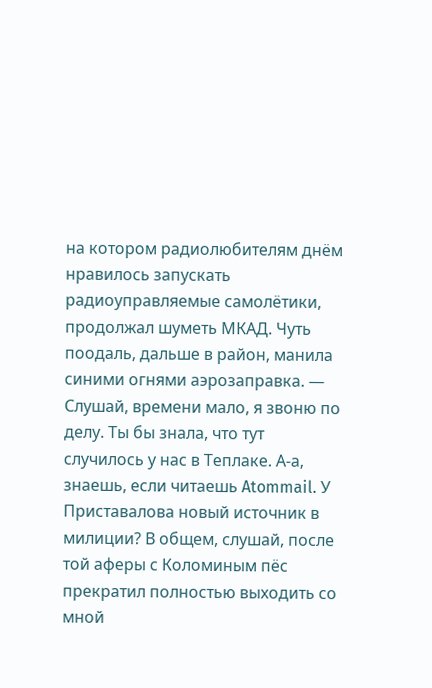на котором радиолюбителям днём нравилось запускать радиоуправляемые самолётики, продолжал шуметь МКАД. Чуть поодаль, дальше в район, манила синими огнями аэрозаправка. — Слушай, времени мало, я звоню по делу. Ты бы знала, что тут случилось у нас в Теплаке. А-а, знаешь, если читаешь Atommail. У Приставалова новый источник в милиции? В общем, слушай, после той аферы с Коломиным пёс прекратил полностью выходить со мной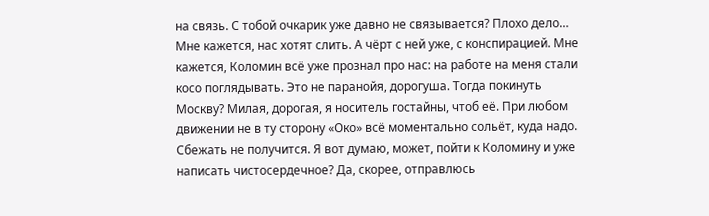на связь. С тобой очкарик уже давно не связывается? Плохо дело… Мне кажется, нас хотят слить. А чёрт с ней уже, с конспирацией. Мне кажется, Коломин всё уже прознал про нас: на работе на меня стали косо поглядывать. Это не паранойя, дорогуша. Тогда покинуть Москву? Милая, дорогая, я носитель гостайны, чтоб её. При любом движении не в ту сторону «Око» всё моментально сольёт, куда надо. Сбежать не получится. Я вот думаю, может, пойти к Коломину и уже написать чистосердечное? Да, скорее, отправлюсь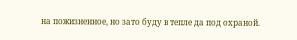на пожизненное, но зато буду в тепле да под охраной.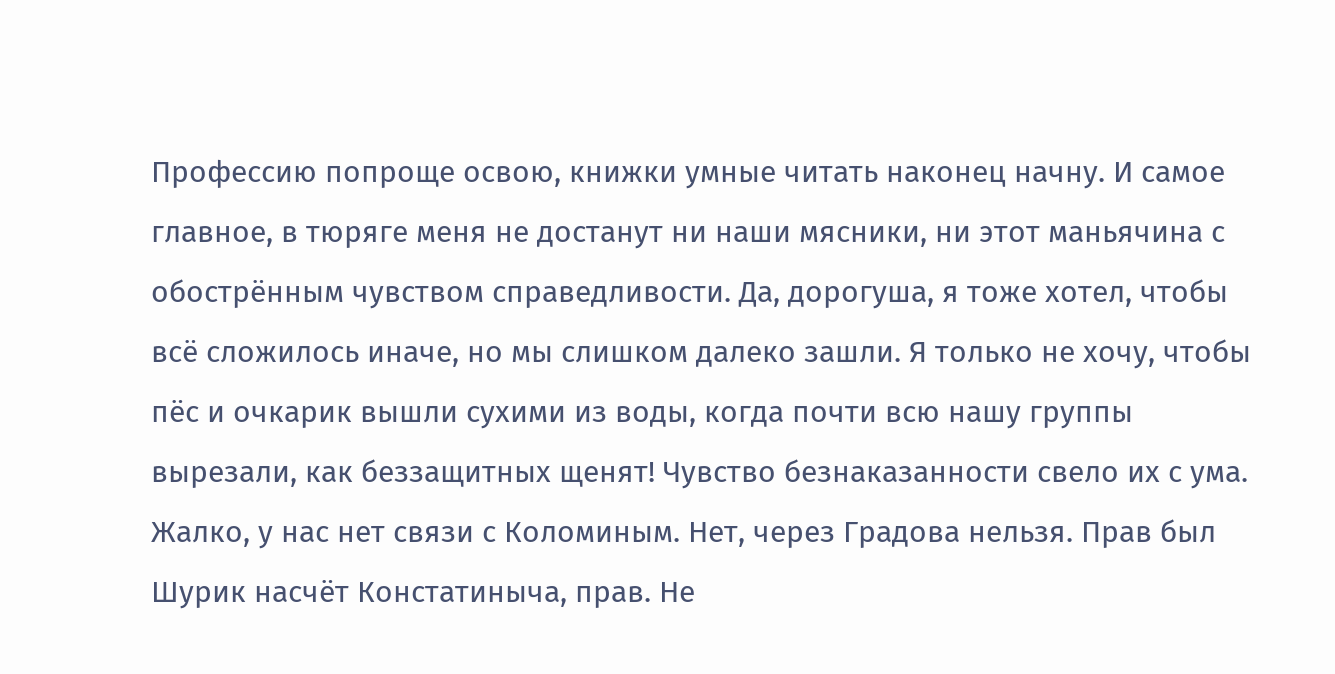Профессию попроще освою, книжки умные читать наконец начну. И самое главное, в тюряге меня не достанут ни наши мясники, ни этот маньячина с обострённым чувством справедливости. Да, дорогуша, я тоже хотел, чтобы всё сложилось иначе, но мы слишком далеко зашли. Я только не хочу, чтобы пёс и очкарик вышли сухими из воды, когда почти всю нашу группы вырезали, как беззащитных щенят! Чувство безнаказанности свело их с ума. Жалко, у нас нет связи с Коломиным. Нет, через Градова нельзя. Прав был Шурик насчёт Констатиныча, прав. Не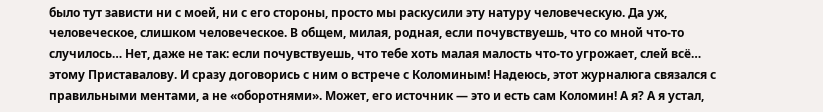было тут зависти ни с моей, ни с его стороны, просто мы раскусили эту натуру человеческую. Да уж, человеческое, слишком человеческое. В общем, милая, родная, если почувствуешь, что со мной что-то случилось… Нет, даже не так: если почувствуешь, что тебе хоть малая малость что-то угрожает, слей всё… этому Приставалову. И сразу договорись с ним о встрече с Коломиным! Надеюсь, этот журналюга связался с правильными ментами, а не «оборотнями». Может, его источник — это и есть сам Коломин! А я? А я устал,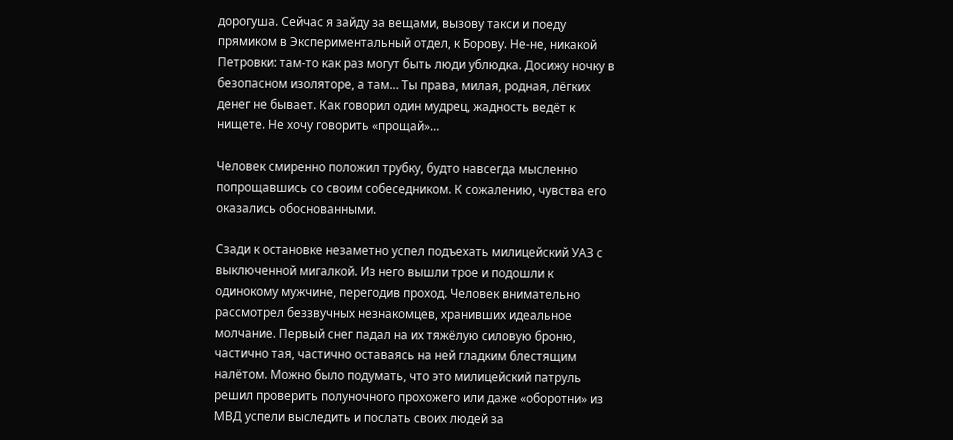дорогуша. Сейчас я зайду за вещами, вызову такси и поеду прямиком в Экспериментальный отдел, к Борову. Не-не, никакой Петровки: там-то как раз могут быть люди ублюдка. Досижу ночку в безопасном изоляторе, а там… Ты права, милая, родная, лёгких денег не бывает. Как говорил один мудрец, жадность ведёт к нищете. Не хочу говорить «прощай»…

Человек смиренно положил трубку, будто навсегда мысленно попрощавшись со своим собеседником. К сожалению, чувства его оказались обоснованными.

Сзади к остановке незаметно успел подъехать милицейский УАЗ с выключенной мигалкой. Из него вышли трое и подошли к одинокому мужчине, перегодив проход. Человек внимательно рассмотрел беззвучных незнакомцев, хранивших идеальное молчание. Первый снег падал на их тяжёлую силовую броню, частично тая, частично оставаясь на ней гладким блестящим налётом. Можно было подумать, что это милицейский патруль решил проверить полуночного прохожего или даже «оборотни» из МВД успели выследить и послать своих людей за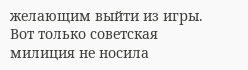желающим выйти из игры. Вот только советская милиция не носила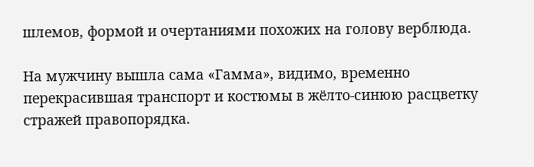шлемов, формой и очертаниями похожих на голову верблюда.

На мужчину вышла сама «Гамма», видимо, временно перекрасившая транспорт и костюмы в жёлто-синюю расцветку стражей правопорядка.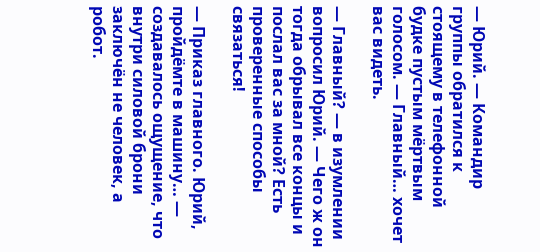— Юрий. — Командир группы обратился к стоящему в телефонной будке пустым мёртвым голосом. — Главный… хочет вас видеть.

— Главный? — в изумлении вопросил Юрий. — Чего ж он тогда обрывал все концы и послал вас за мной? Есть проверенные способы связаться!

— Приказ главного. Юрий, пройдёмте в машину… — создавалось ощущение, что внутри силовой брони заключён не человек, а робот.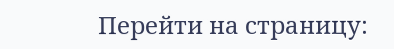Перейти на страницу: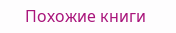Похожие книги